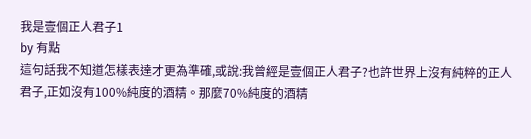我是壹個正人君子1
by 有點
這句話我不知道怎樣表達才更為準確,或說:我曾經是壹個正人君子?也許世界上沒有純粹的正人君子,正如沒有100%純度的酒精。那麼70%純度的酒精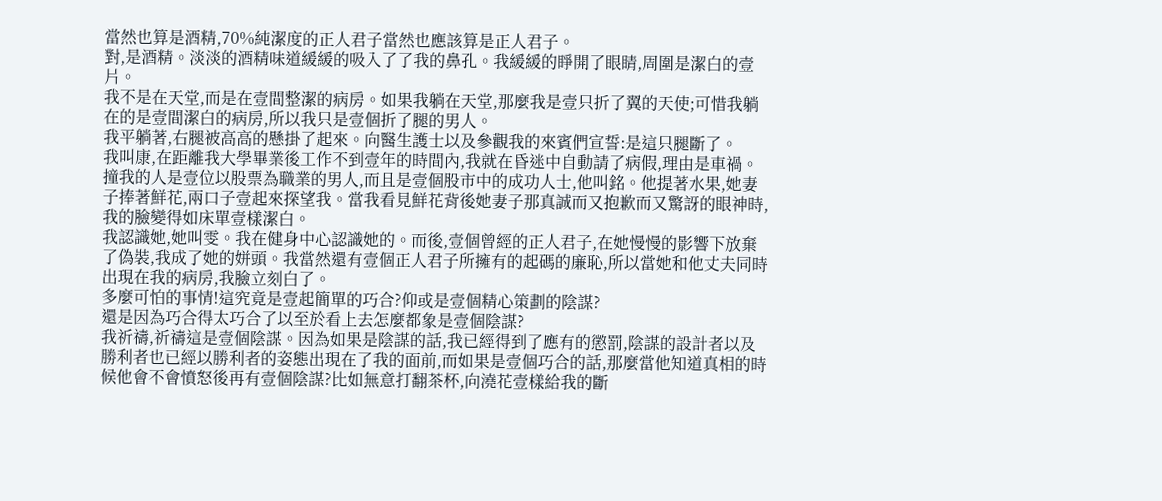當然也算是酒精,70%純潔度的正人君子當然也應該算是正人君子。
對,是酒精。淡淡的酒精味道緩緩的吸入了了我的鼻孔。我緩緩的睜開了眼睛,周圍是潔白的壹片。
我不是在天堂,而是在壹間整潔的病房。如果我躺在天堂,那麼我是壹只折了翼的天使;可惜我躺在的是壹間潔白的病房,所以我只是壹個折了腿的男人。
我平躺著,右腿被高高的懸掛了起來。向醫生護士以及參觀我的來賓們宣誓:是這只腿斷了。
我叫康,在距離我大學畢業後工作不到壹年的時間內,我就在昏迷中自動請了病假,理由是車禍。
撞我的人是壹位以股票為職業的男人,而且是壹個股市中的成功人士,他叫銘。他提著水果,她妻子捧著鮮花,兩口子壹起來探望我。當我看見鮮花背後她妻子那真誠而又抱歉而又驚訝的眼神時,我的臉變得如床單壹樣潔白。
我認識她,她叫雯。我在健身中心認識她的。而後,壹個曾經的正人君子,在她慢慢的影響下放棄了偽裝,我成了她的姘頭。我當然還有壹個正人君子所擁有的起碼的廉恥,所以當她和他丈夫同時出現在我的病房,我臉立刻白了。
多麼可怕的事情!這究竟是壹起簡單的巧合?仰或是壹個精心策劃的陰謀?
還是因為巧合得太巧合了以至於看上去怎麼都象是壹個陰謀?
我祈禱,祈禱這是壹個陰謀。因為如果是陰謀的話,我已經得到了應有的懲罰,陰謀的設計者以及勝利者也已經以勝利者的姿態出現在了我的面前,而如果是壹個巧合的話,那麼當他知道真相的時候他會不會憤怒後再有壹個陰謀?比如無意打翻茶杯,向澆花壹樣給我的斷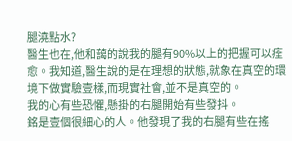腿澆點水?
醫生也在,他和藹的說我的腿有90%以上的把握可以痊愈。我知道,醫生說的是在理想的狀態,就象在真空的環境下做實驗壹樣,而現實社會,並不是真空的。
我的心有些恐懼,懸掛的右腿開始有些發抖。
銘是壹個很細心的人。他發現了我的右腿有些在搖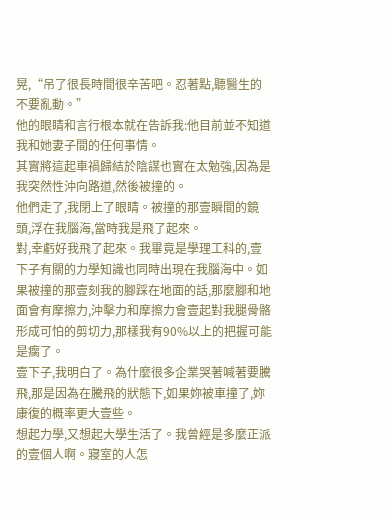晃,“吊了很長時間很辛苦吧。忍著點,聽醫生的不要亂動。”
他的眼睛和言行根本就在告訴我:他目前並不知道我和她妻子間的任何事情。
其實將這起車禍歸結於陰謀也實在太勉強,因為是我突然性沖向路道,然後被撞的。
他們走了,我閉上了眼睛。被撞的那壹瞬間的鏡頭,浮在我腦海,當時我是飛了起來。
對,幸虧好我飛了起來。我畢竟是學理工科的,壹下子有關的力學知識也同時出現在我腦海中。如果被撞的那壹刻我的腳踩在地面的話,那麼腳和地面會有摩擦力,沖擊力和摩擦力會壹起對我腿骨骼形成可怕的剪切力,那樣我有90%以上的把握可能是瘸了。
壹下子,我明白了。為什麼很多企業哭著喊著要騰飛,那是因為在騰飛的狀態下,如果妳被車撞了,妳康復的概率更大壹些。
想起力學,又想起大學生活了。我曾經是多麼正派的壹個人啊。寢室的人怎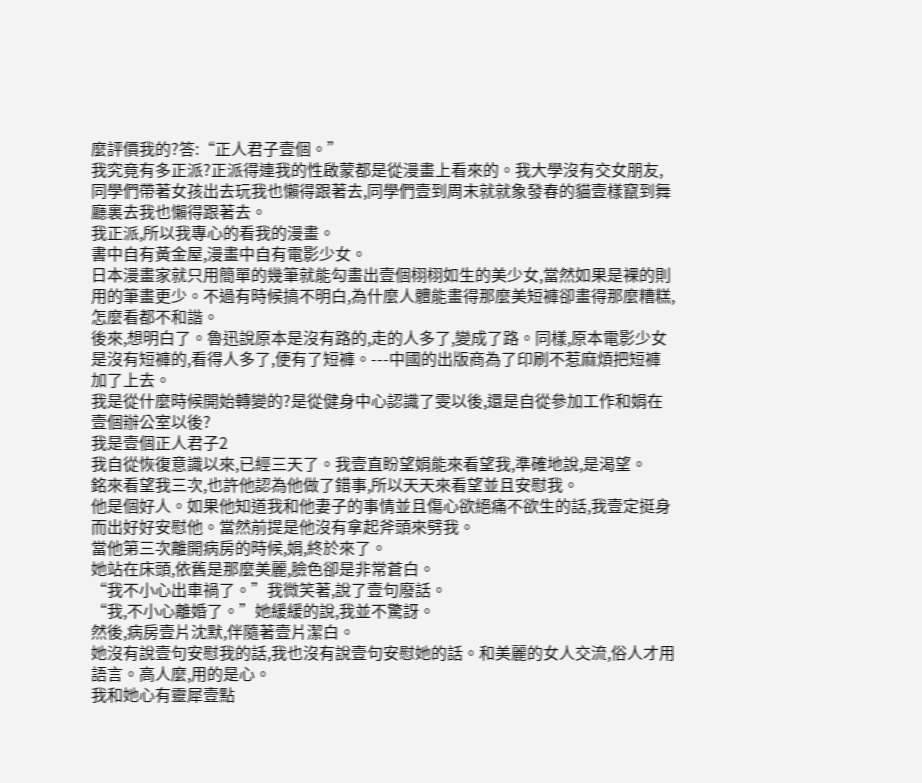麼評價我的?答:“正人君子壹個。”
我究竟有多正派?正派得連我的性啟蒙都是從漫畫上看來的。我大學沒有交女朋友,同學們帶著女孩出去玩我也懶得跟著去,同學們壹到周末就就象發春的貓壹樣竄到舞廳裏去我也懶得跟著去。
我正派,所以我專心的看我的漫畫。
書中自有黃金屋,漫畫中自有電影少女。
日本漫畫家就只用簡單的幾筆就能勾畫出壹個栩栩如生的美少女,當然如果是裸的則用的筆畫更少。不過有時候搞不明白,為什麼人體能畫得那麼美短褲卻畫得那麼糟糕,怎麼看都不和諧。
後來,想明白了。魯迅說原本是沒有路的,走的人多了,變成了路。同樣,原本電影少女是沒有短褲的,看得人多了,便有了短褲。---中國的出版商為了印刷不惹麻煩把短褲加了上去。
我是從什麼時候開始轉變的?是從健身中心認識了雯以後,還是自從參加工作和娟在壹個辦公室以後?
我是壹個正人君子2
我自從恢復意識以來,已經三天了。我壹直盼望娟能來看望我,準確地說,是渴望。
銘來看望我三次,也許他認為他做了錯事,所以天天來看望並且安慰我。
他是個好人。如果他知道我和他妻子的事情並且傷心欲絕痛不欲生的話,我壹定挺身而出好好安慰他。當然前提是他沒有拿起斧頭來劈我。
當他第三次離開病房的時候,娟,終於來了。
她站在床頭,依舊是那麼美麗,臉色卻是非常蒼白。
“我不小心出車禍了。”我微笑著,說了壹句廢話。
“我,不小心離婚了。”她緩緩的說,我並不驚訝。
然後,病房壹片沈默,伴隨著壹片潔白。
她沒有說壹句安慰我的話,我也沒有說壹句安慰她的話。和美麗的女人交流,俗人才用語言。高人麼,用的是心。
我和她心有靈犀壹點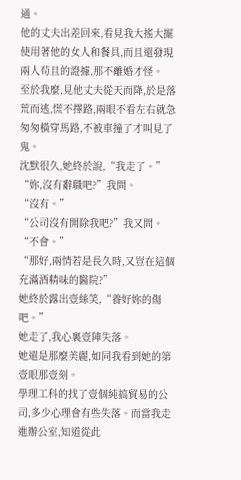通。
他的丈夫出差回來,看見我大搖大擺使用著他的女人和餐具,而且還發現兩人茍且的證據,那不離婚才怪。
至於我麼,見他丈夫從天而降,於是落荒而逃,慌不擇路,兩眼不看左右就急匆匆橫穿馬路,不被車撞了才叫見了鬼。
沈默很久,她終於說,“我走了。”
“妳,沒有辭職吧?”我問。
“沒有。”
“公司沒有開除我吧?”我又問。
“不會。”
“那好,兩情若是長久時,又豈在這個充滿酒精味的醫院?”
她終於露出壹絲笑,“養好妳的傷吧。”
她走了,我心裏壹陣失落。
她還是那麼美麗,如同我看到她的第壹眼那壹刻。
學理工科的找了壹個純搞貿易的公司,多少心理會有些失落。而當我走進辦公室,知道從此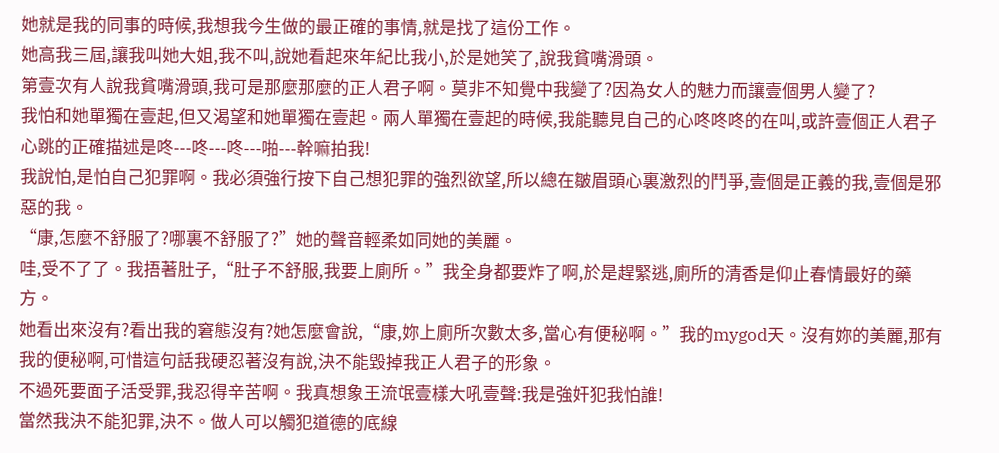她就是我的同事的時候,我想我今生做的最正確的事情,就是找了這份工作。
她高我三屆,讓我叫她大姐,我不叫,說她看起來年紀比我小,於是她笑了,說我貧嘴滑頭。
第壹次有人說我貧嘴滑頭,我可是那麼那麼的正人君子啊。莫非不知覺中我變了?因為女人的魅力而讓壹個男人變了?
我怕和她單獨在壹起,但又渴望和她單獨在壹起。兩人單獨在壹起的時候,我能聽見自己的心咚咚咚的在叫,或許壹個正人君子心跳的正確描述是咚---咚---咚---啪---幹嘛拍我!
我說怕,是怕自己犯罪啊。我必須強行按下自己想犯罪的強烈欲望,所以總在皺眉頭心裏激烈的鬥爭,壹個是正義的我,壹個是邪惡的我。
“康,怎麼不舒服了?哪裏不舒服了?”她的聲音輕柔如同她的美麗。
哇,受不了了。我捂著肚子,“肚子不舒服,我要上廁所。”我全身都要炸了啊,於是趕緊逃,廁所的清香是仰止春情最好的藥方。
她看出來沒有?看出我的窘態沒有?她怎麼會說,“康,妳上廁所次數太多,當心有便秘啊。”我的mygod天。沒有妳的美麗,那有我的便秘啊,可惜這句話我硬忍著沒有說,決不能毀掉我正人君子的形象。
不過死要面子活受罪,我忍得辛苦啊。我真想象王流氓壹樣大吼壹聲:我是強奸犯我怕誰!
當然我決不能犯罪,決不。做人可以觸犯道德的底線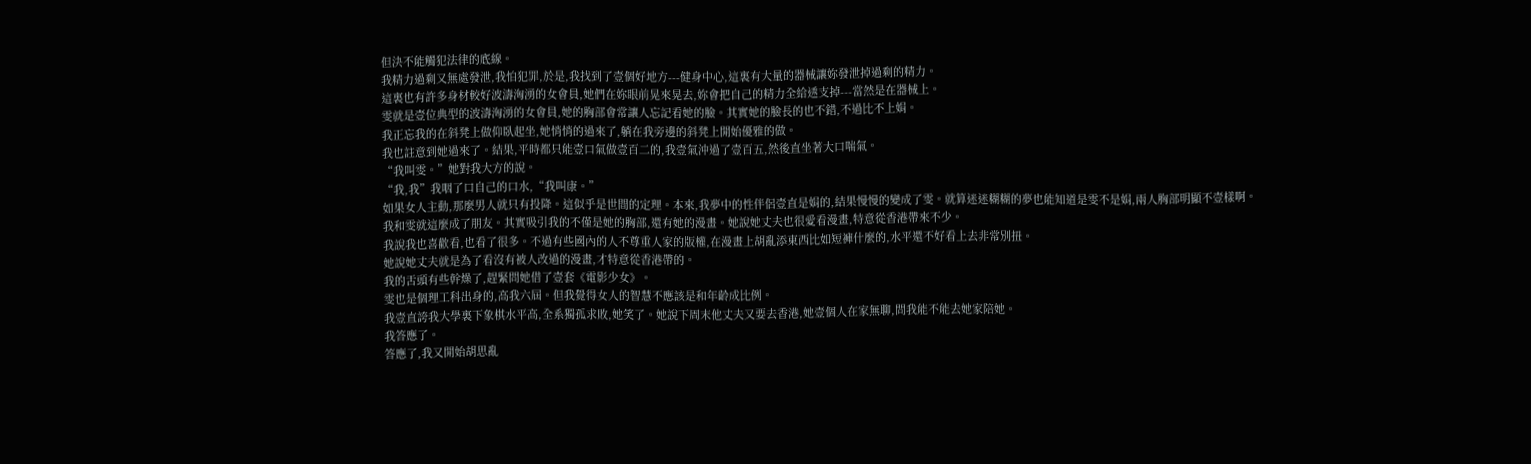但決不能觸犯法律的底線。
我精力過剩又無處發泄,我怕犯罪,於是,我找到了壹個好地方---健身中心,這裏有大量的器械讓妳發泄掉過剩的精力。
這裏也有許多身材較好波濤洶湧的女會員,她們在妳眼前晃來晃去,妳會把自己的精力全給透支掉---當然是在器械上。
雯就是壹位典型的波濤洶湧的女會員,她的胸部會常讓人忘記看她的臉。其實她的臉長的也不錯,不過比不上娟。
我正忘我的在斜凳上做仰臥起坐,她悄悄的過來了,躺在我旁邊的斜凳上開始優雅的做。
我也註意到她過來了。結果,平時都只能壹口氣做壹百二的,我壹氣沖過了壹百五,然後直坐著大口喘氣。
“我叫雯。”她對我大方的說。
“我,我”我咽了口自己的口水,“我叫康。”
如果女人主動,那麼男人就只有投降。這似乎是世間的定理。本來,我夢中的性伴侶壹直是娟的,結果慢慢的變成了雯。就算迷迷糊糊的夢也能知道是雯不是娟,兩人胸部明顯不壹樣啊。
我和雯就這麼成了朋友。其實吸引我的不僅是她的胸部,還有她的漫畫。她說她丈夫也很愛看漫畫,特意從香港帶來不少。
我說我也喜歡看,也看了很多。不過有些國內的人不尊重人家的版權,在漫畫上胡亂添東西比如短褲什麼的,水平還不好看上去非常別扭。
她說她丈夫就是為了看沒有被人改過的漫畫,才特意從香港帶的。
我的舌頭有些幹燥了,趕緊問她借了壹套《電影少女》。
雯也是個理工科出身的,高我六屆。但我覺得女人的智慧不應該是和年齡成比例。
我壹直誇我大學裏下象棋水平高,全系獨孤求敗,她笑了。她說下周末他丈夫又要去香港,她壹個人在家無聊,問我能不能去她家陪她。
我答應了。
答應了,我又開始胡思亂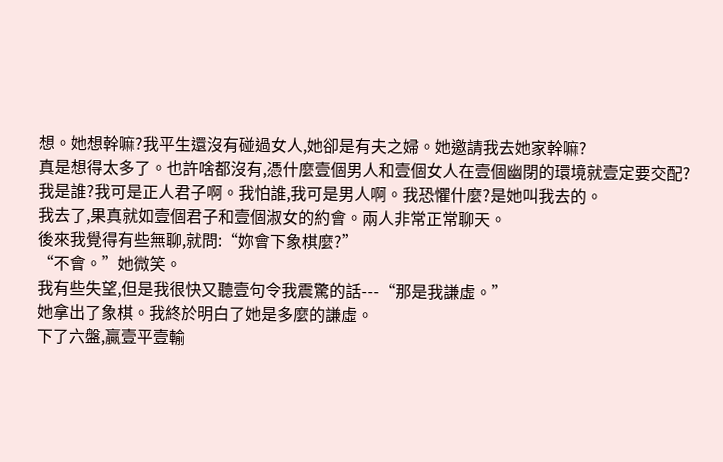想。她想幹嘛?我平生還沒有碰過女人,她卻是有夫之婦。她邀請我去她家幹嘛?
真是想得太多了。也許啥都沒有,憑什麼壹個男人和壹個女人在壹個幽閉的環境就壹定要交配?
我是誰?我可是正人君子啊。我怕誰,我可是男人啊。我恐懼什麼?是她叫我去的。
我去了,果真就如壹個君子和壹個淑女的約會。兩人非常正常聊天。
後來我覺得有些無聊,就問:“妳會下象棋麼?”
“不會。”她微笑。
我有些失望,但是我很快又聽壹句令我震驚的話---“那是我謙虛。”
她拿出了象棋。我終於明白了她是多麼的謙虛。
下了六盤,贏壹平壹輸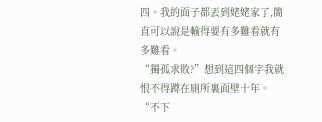四。我的面子都丟到姥姥家了,簡直可以說是輸得要有多難看就有多難看。
“獨孤求敗?”想到這四個字我就恨不得蹲在廁所裏面壁十年。
“不下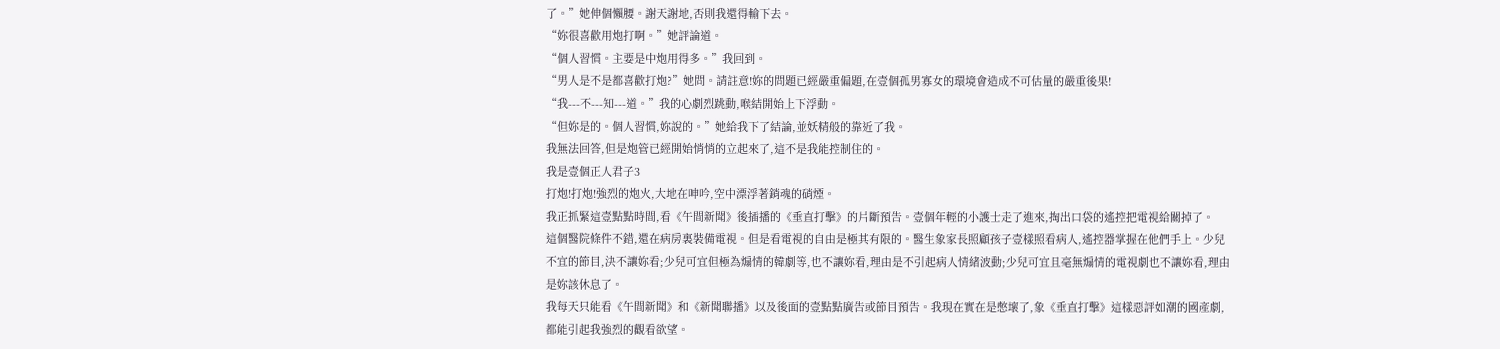了。”她伸個懶腰。謝天謝地,否則我還得輸下去。
“妳很喜歡用炮打啊。”她評論道。
“個人習慣。主要是中炮用得多。”我回到。
“男人是不是都喜歡打炮?”她問。請註意!妳的問題已經嚴重偏題,在壹個孤男寡女的環境會造成不可估量的嚴重後果!
“我---不---知---道。”我的心劇烈跳動,喉結開始上下浮動。
“但妳是的。個人習慣,妳說的。”她給我下了結論,並妖精般的靠近了我。
我無法回答,但是炮管已經開始悄悄的立起來了,這不是我能控制住的。
我是壹個正人君子3
打炮!打炮!強烈的炮火,大地在呻吟,空中漂浮著銷魂的硝煙。
我正抓緊這壹點點時間,看《午間新聞》後插播的《垂直打擊》的片斷預告。壹個年輕的小護士走了進來,掏出口袋的遙控把電視給關掉了。
這個醫院條件不錯,還在病房裏裝備電視。但是看電視的自由是極其有限的。醫生象家長照顧孩子壹樣照看病人,遙控器掌握在他們手上。少兒不宜的節目,決不讓妳看;少兒可宜但極為煽情的韓劇等,也不讓妳看,理由是不引起病人情緒波動;少兒可宜且毫無煽情的電視劇也不讓妳看,理由是妳該休息了。
我每天只能看《午間新聞》和《新聞聯播》以及後面的壹點點廣告或節目預告。我現在實在是憋壞了,象《垂直打擊》這樣惡評如潮的國產劇,都能引起我強烈的觀看欲望。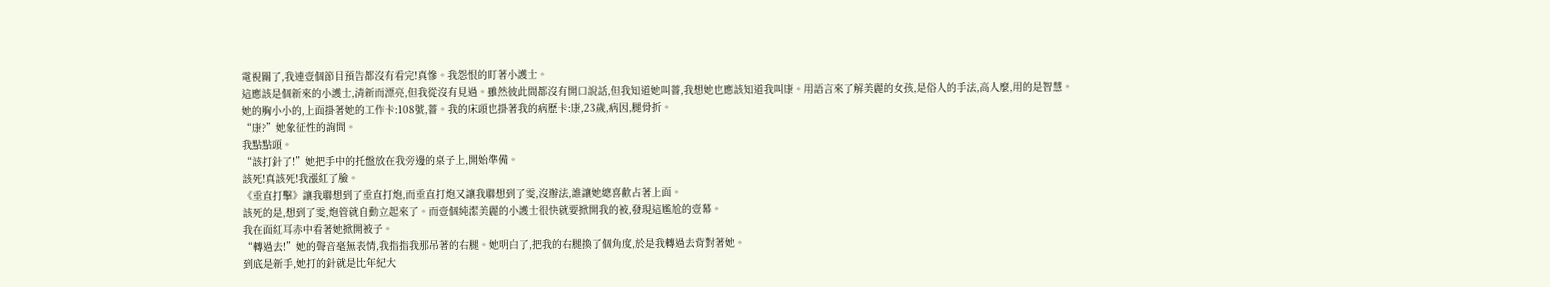電視關了,我連壹個節目預告都沒有看完!真慘。我怨恨的盯著小護士。
這應該是個新來的小護士,清新而漂亮,但我從沒有見過。雖然彼此間都沒有開口說話,但我知道她叫薔,我想她也應該知道我叫康。用語言來了解美麗的女孩,是俗人的手法,高人麼,用的是智慧。
她的胸小小的,上面掛著她的工作卡:108號,薔。我的床頭也掛著我的病歷卡:康,23歲,病因,腿骨折。
“康?”她象征性的詢問。
我點點頭。
“該打針了!”她把手中的托盤放在我旁邊的桌子上,開始準備。
該死!真該死!我漲紅了臉。
《垂直打擊》讓我聯想到了垂直打炮,而垂直打炮又讓我聯想到了雯,沒辦法,誰讓她總喜歡占著上面。
該死的是,想到了雯,炮管就自動立起來了。而壹個純潔美麗的小護士很快就要掀開我的被,發現這尷尬的壹幕。
我在面紅耳赤中看著她掀開被子。
“轉過去!”她的聲音毫無表情,我指指我那吊著的右腿。她明白了,把我的右腿換了個角度,於是我轉過去背對著她。
到底是新手,她打的針就是比年紀大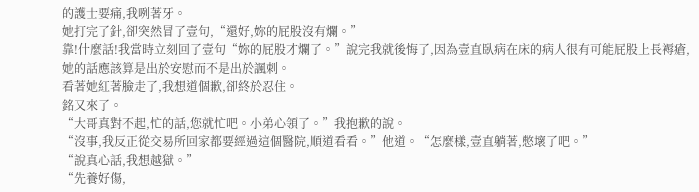的護士要痛,我咧著牙。
她打完了針,卻突然冒了壹句,“還好,妳的屁股沒有爛。”
靠!什麼話!我當時立刻回了壹句“妳的屁股才爛了。”說完我就後悔了,因為壹直臥病在床的病人很有可能屁股上長褥瘡,她的話應該算是出於安慰而不是出於諷刺。
看著她紅著臉走了,我想道個歉,卻終於忍住。
銘又來了。
“大哥真對不起,忙的話,您就忙吧。小弟心領了。”我抱歉的說。
“沒事,我反正從交易所回家都要經過這個醫院,順道看看。”他道。“怎麼樣,壹直躺著,憋壞了吧。”
“說真心話,我想越獄。”
“先養好傷,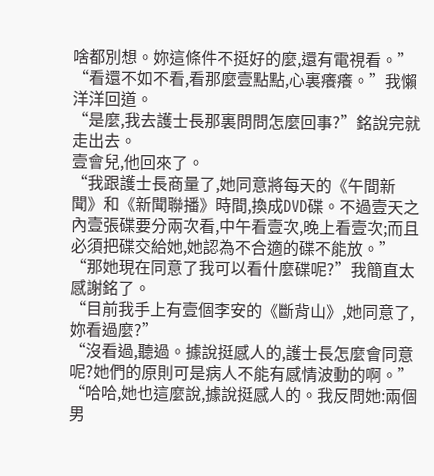啥都別想。妳這條件不挺好的麼,還有電視看。”
“看還不如不看,看那麼壹點點,心裏癢癢。”我懶洋洋回道。
“是麼,我去護士長那裏問問怎麼回事?”銘說完就走出去。
壹會兒,他回來了。
“我跟護士長商量了,她同意將每天的《午間新聞》和《新聞聯播》時間,換成DVD碟。不過壹天之內壹張碟要分兩次看,中午看壹次,晚上看壹次;而且必須把碟交給她,她認為不合適的碟不能放。”
“那她現在同意了我可以看什麼碟呢?”我簡直太感謝銘了。
“目前我手上有壹個李安的《斷背山》,她同意了,妳看過麼?”
“沒看過,聽過。據說挺感人的,護士長怎麼會同意呢?她們的原則可是病人不能有感情波動的啊。”
“哈哈,她也這麼說,據說挺感人的。我反問她:兩個男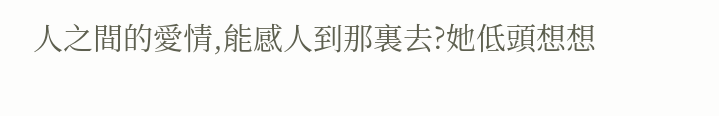人之間的愛情,能感人到那裏去?她低頭想想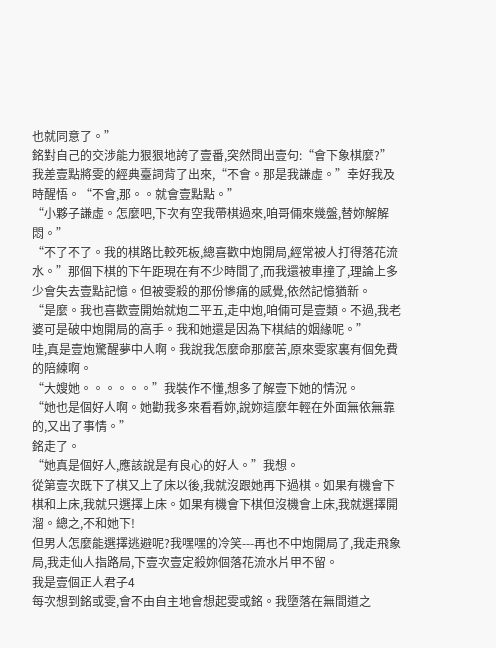也就同意了。”
銘對自己的交涉能力狠狠地誇了壹番,突然問出壹句:“會下象棋麼?”
我差壹點將雯的經典臺詞背了出來,“不會。那是我謙虛。”幸好我及時醒悟。“不會,那。。就會壹點點。”
“小夥子謙虛。怎麼吧,下次有空我帶棋過來,咱哥倆來幾盤,替妳解解悶。”
“不了不了。我的棋路比較死板,總喜歡中炮開局,經常被人打得落花流水。”那個下棋的下午距現在有不少時間了,而我還被車撞了,理論上多少會失去壹點記憶。但被雯殺的那份慘痛的感覺,依然記憶猶新。
“是麼。我也喜歡壹開始就炮二平五,走中炮,咱倆可是壹類。不過,我老婆可是破中炮開局的高手。我和她還是因為下棋結的姻緣呢。”
哇,真是壹炮驚醒夢中人啊。我說我怎麼命那麼苦,原來雯家裏有個免費的陪練啊。
“大嫂她。。。。。。”我裝作不懂,想多了解壹下她的情況。
“她也是個好人啊。她勸我多來看看妳,說妳這麼年輕在外面無依無靠的,又出了事情。”
銘走了。
“她真是個好人,應該說是有良心的好人。”我想。
從第壹次既下了棋又上了床以後,我就沒跟她再下過棋。如果有機會下棋和上床,我就只選擇上床。如果有機會下棋但沒機會上床,我就選擇開溜。總之,不和她下!
但男人怎麼能選擇逃避呢?我嘿嘿的冷笑---再也不中炮開局了,我走飛象局,我走仙人指路局,下壹次壹定殺妳個落花流水片甲不留。
我是壹個正人君子4
每次想到銘或雯,會不由自主地會想起雯或銘。我墮落在無間道之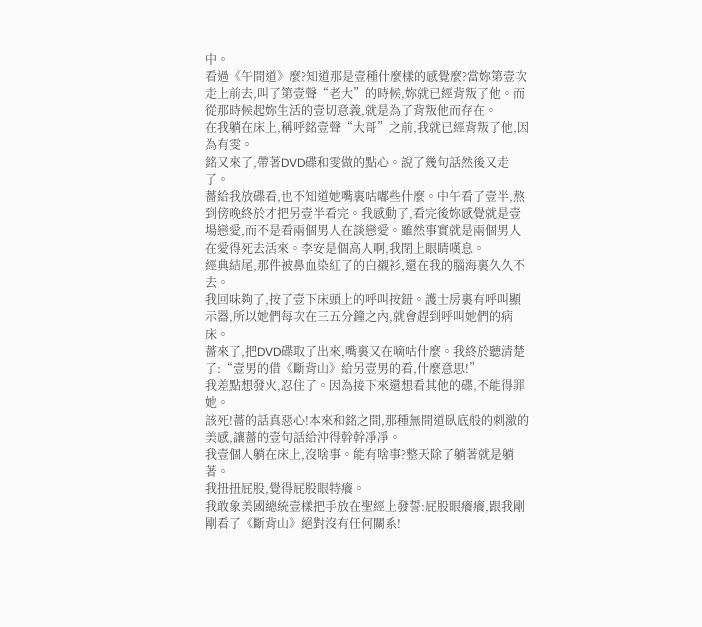中。
看過《午間道》麼?知道那是壹種什麼樣的感覺麼?當妳第壹次走上前去,叫了第壹聲“老大”的時候,妳就已經背叛了他。而從那時候起妳生活的壹切意義,就是為了背叛他而存在。
在我躺在床上,稱呼銘壹聲“大哥”之前,我就已經背叛了他,因為有雯。
銘又來了,帶著DVD碟和雯做的點心。說了幾句話然後又走了。
薔給我放碟看,也不知道她嘴裏咕嘟些什麼。中午看了壹半,熬到傍晚終於才把另壹半看完。我感動了,看完後妳感覺就是壹場戀愛,而不是看兩個男人在談戀愛。雖然事實就是兩個男人在愛得死去活來。李安是個高人啊,我閉上眼睛嘆息。
經典結尾,那件被鼻血染紅了的白襯衫,還在我的腦海裏久久不去。
我回味夠了,按了壹下床頭上的呼叫按鈕。護士房裏有呼叫顯示器,所以她們每次在三五分鐘之內,就會趕到呼叫她們的病床。
薔來了,把DVD碟取了出來,嘴裏又在嘀咕什麼。我終於聽清楚了:“壹男的借《斷背山》給另壹男的看,什麼意思!”
我差點想發火,忍住了。因為接下來還想看其他的碟,不能得罪她。
該死!薔的話真惡心!本來和銘之間,那種無間道臥底般的刺激的美感,讓薔的壹句話給沖得幹幹凈凈。
我壹個人躺在床上,沒啥事。能有啥事?整天除了躺著就是躺著。
我扭扭屁股,覺得屁股眼特癢。
我敢象美國總統壹樣把手放在聖經上發誓:屁股眼癢癢,跟我剛剛看了《斷背山》絕對沒有任何關系!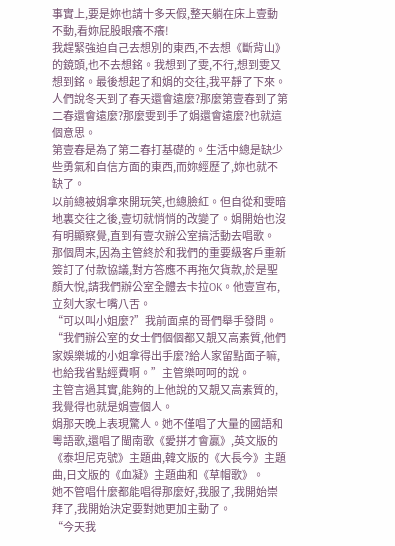事實上,要是妳也請十多天假,整天躺在床上壹動不動,看妳屁股眼癢不癢!
我趕緊強迫自己去想別的東西,不去想《斷背山》的鏡頭,也不去想銘。我想到了雯,不行,想到雯又想到銘。最後想起了和娟的交往,我平靜了下來。
人們說冬天到了春天還會遠麼?那麼第壹春到了第二春還會遠麼?那麼雯到手了娟還會遠麼?也就這個意思。
第壹春是為了第二春打基礎的。生活中總是缺少些勇氣和自信方面的東西,而妳經歷了,妳也就不缺了。
以前總被娟拿來開玩笑,也總臉紅。但自從和雯暗地裏交往之後,壹切就悄悄的改變了。娟開始也沒有明顯察覺,直到有壹次辦公室搞活動去唱歌。
那個周末,因為主管終於和我們的重要級客戶重新簽訂了付款協議,對方答應不再拖欠貨款,於是聖顏大悅,請我們辦公室全體去卡拉OK。他壹宣布,立刻大家七嘴八舌。
“可以叫小姐麼?”我前面桌的哥們舉手發問。
“我們辦公室的女士們個個都又靚又高素質,他們家娛樂城的小姐拿得出手麼?給人家留點面子嘛,也給我省點經費啊。”主管樂呵呵的說。
主管言過其實,能夠的上他說的又靚又高素質的,我覺得也就是娟壹個人。
娟那天晚上表現驚人。她不僅唱了大量的國語和粵語歌,還唱了閩南歌《愛拼才會贏》,英文版的《泰坦尼克號》主題曲,韓文版的《大長今》主題曲,日文版的《血凝》主題曲和《草帽歌》。
她不管唱什麼都能唱得那麼好,我服了,我開始崇拜了,我開始決定要對她更加主動了。
“今天我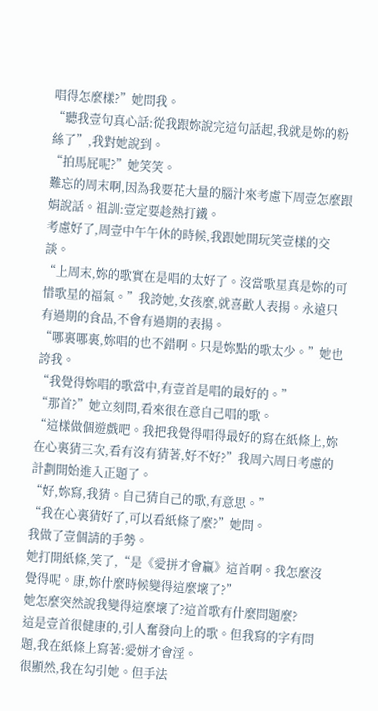唱得怎麼樣?”她問我。
“聽我壹句真心話:從我跟妳說完這句話起,我就是妳的粉絲了”,我對她說到。
“拍馬屁呢?”她笑笑。
難忘的周末啊,因為我要花大量的腦汁來考慮下周壹怎麼跟娟說話。祖訓:壹定要趁熱打鐵。
考慮好了,周壹中午午休的時候,我跟她開玩笑壹樣的交談。
“上周末,妳的歌實在是唱的太好了。沒當歌星真是妳的可惜歌星的福氣。”我誇她,女孩麼,就喜歡人表揚。永遠只有過期的食品,不會有過期的表揚。
“哪裏哪裏,妳唱的也不錯啊。只是妳點的歌太少。”她也誇我。
“我覺得妳唱的歌當中,有壹首是唱的最好的。”
“那首?”她立刻問,看來很在意自己唱的歌。
“這樣做個遊戲吧。我把我覺得唱得最好的寫在紙條上,妳在心裏猜三次,看有沒有猜著,好不好?”我周六周日考慮的計劃開始進入正題了。
“好,妳寫,我猜。自己猜自己的歌,有意思。”
“我在心裏猜好了,可以看紙條了麼?”她問。
我做了壹個請的手勢。
她打開紙條,笑了,“是《愛拼才會贏》這首啊。我怎麼沒覺得呢。康,妳什麼時候變得這麼壞了?”
她怎麼突然說我變得這麼壞了?這首歌有什麼問題麼?
這是壹首很健康的,引人奮發向上的歌。但我寫的字有問題,我在紙條上寫著:愛姘才會淫。
很顯然,我在勾引她。但手法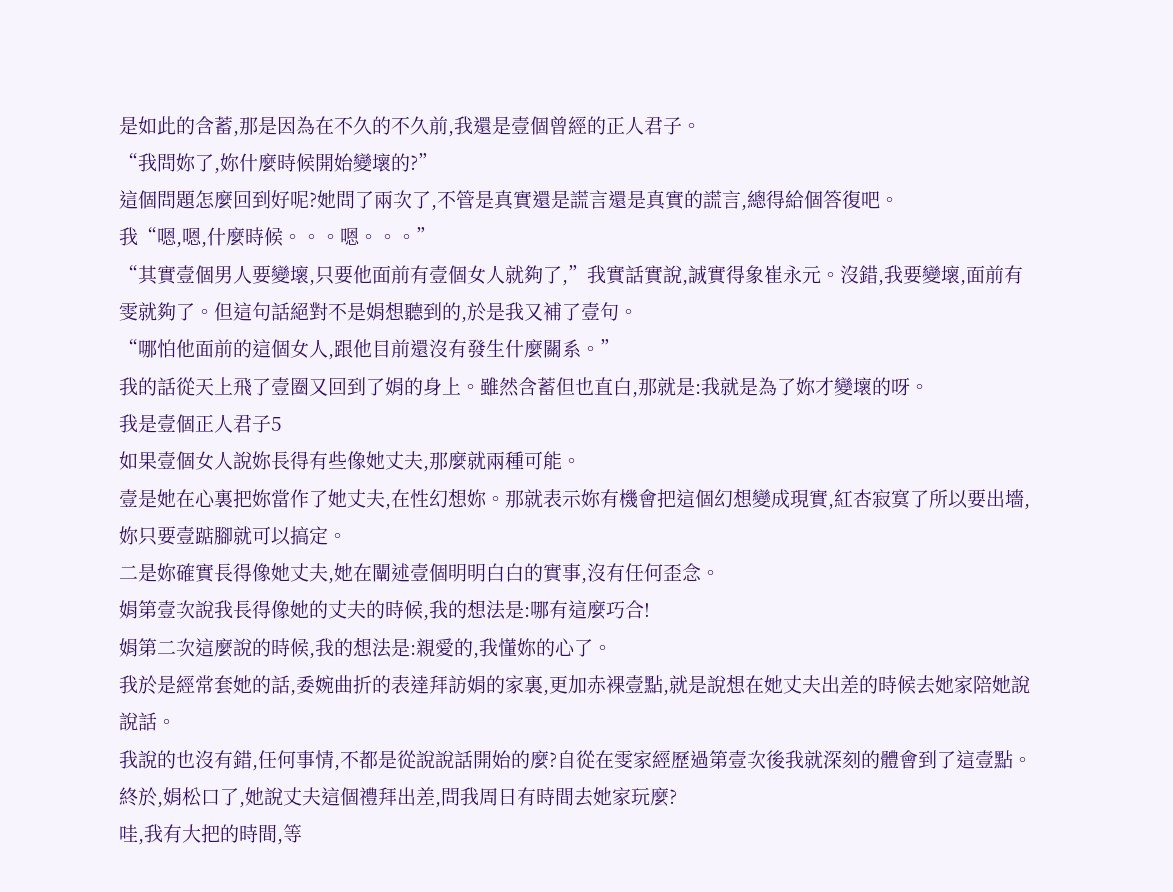是如此的含蓄,那是因為在不久的不久前,我還是壹個曾經的正人君子。
“我問妳了,妳什麼時候開始變壞的?”
這個問題怎麼回到好呢?她問了兩次了,不管是真實還是謊言還是真實的謊言,總得給個答復吧。
我“嗯,嗯,什麼時候。。。嗯。。。”
“其實壹個男人要變壞,只要他面前有壹個女人就夠了,”我實話實說,誠實得象崔永元。沒錯,我要變壞,面前有雯就夠了。但這句話絕對不是娟想聽到的,於是我又補了壹句。
“哪怕他面前的這個女人,跟他目前還沒有發生什麼關系。”
我的話從天上飛了壹圈又回到了娟的身上。雖然含蓄但也直白,那就是:我就是為了妳才變壞的呀。
我是壹個正人君子5
如果壹個女人說妳長得有些像她丈夫,那麼就兩種可能。
壹是她在心裏把妳當作了她丈夫,在性幻想妳。那就表示妳有機會把這個幻想變成現實,紅杏寂寞了所以要出墻,妳只要壹踮腳就可以搞定。
二是妳確實長得像她丈夫,她在闡述壹個明明白白的實事,沒有任何歪念。
娟第壹次說我長得像她的丈夫的時候,我的想法是:哪有這麼巧合!
娟第二次這麼說的時候,我的想法是:親愛的,我懂妳的心了。
我於是經常套她的話,委婉曲折的表達拜訪娟的家裏,更加赤裸壹點,就是說想在她丈夫出差的時候去她家陪她說說話。
我說的也沒有錯,任何事情,不都是從說說話開始的麼?自從在雯家經歷過第壹次後我就深刻的體會到了這壹點。
終於,娟松口了,她說丈夫這個禮拜出差,問我周日有時間去她家玩麼?
哇,我有大把的時間,等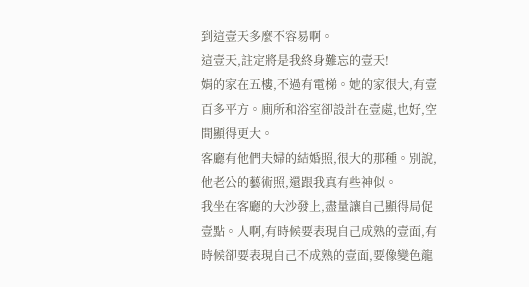到這壹天多麼不容易啊。
這壹天,註定將是我終身難忘的壹天!
娟的家在五樓,不過有電梯。她的家很大,有壹百多平方。廁所和浴室卻設計在壹處,也好,空間顯得更大。
客廳有他們夫婦的結婚照,很大的那種。別說,他老公的藝術照,還跟我真有些神似。
我坐在客廳的大沙發上,盡量讓自己顯得局促壹點。人啊,有時候要表現自己成熟的壹面,有時候卻要表現自己不成熟的壹面,要像變色龍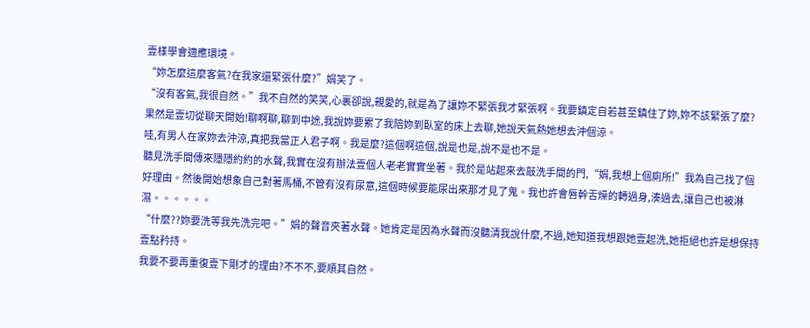壹樣學會適應環境。
“妳怎麼這麼客氣?在我家還緊張什麼?”娟笑了。
“沒有客氣,我很自然。”我不自然的笑笑,心裏卻說,親愛的,就是為了讓妳不緊張我才緊張啊。我要鎮定自若甚至鎮住了妳,妳不該緊張了麼?
果然是壹切從聊天開始!聊啊聊,聊到中途,我說妳要累了我陪妳到臥室的床上去聊,她說天氣熱她想去沖個涼。
哇,有男人在家妳去沖涼,真把我當正人君子啊。我是麼?這個啊這個,說是也是,說不是也不是。
聽見洗手間傳來隱隱約約的水聲,我實在沒有辦法壹個人老老實實坐著。我於是站起來去敲洗手間的門,“娟,我想上個廁所!”我為自己找了個好理由。然後開始想象自己對著馬桶,不管有沒有尿意,這個時候要能尿出來那才見了鬼。我也許會唇幹舌燥的轉過身,湊過去,讓自己也被淋濕。。。。。。
“什麼??妳要洗等我先洗完吧。”娟的聲音夾著水聲。她肯定是因為水聲而沒聽清我說什麼,不過,她知道我想跟她壹起洗,她拒絕也許是想保持壹點矜持。
我要不要再重復壹下剛才的理由?不不不,要順其自然。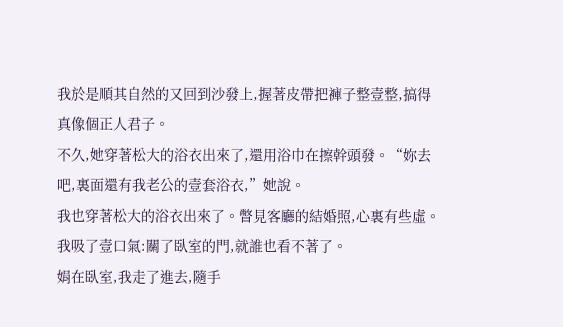我於是順其自然的又回到沙發上,握著皮帶把褲子整壹整,搞得真像個正人君子。
不久,她穿著松大的浴衣出來了,還用浴巾在擦幹頭發。“妳去吧,裏面還有我老公的壹套浴衣,”她說。
我也穿著松大的浴衣出來了。瞥見客廳的結婚照,心裏有些虛。我吸了壹口氣:關了臥室的門,就誰也看不著了。
娟在臥室,我走了進去,隨手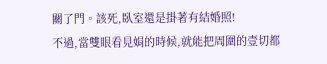關了門。該死,臥室還是掛著有結婚照!
不過,當雙眼看見娟的時候,就能把周圍的壹切都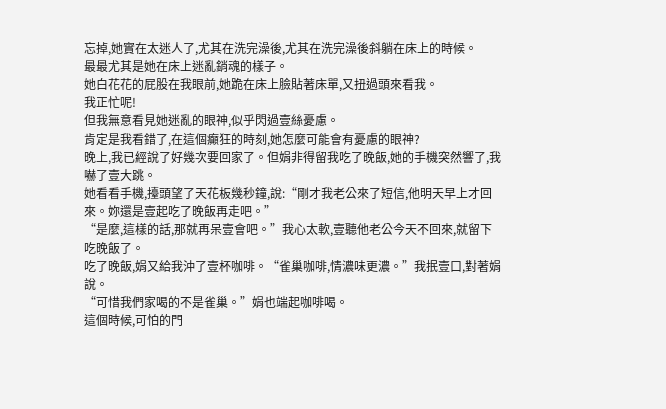忘掉,她實在太迷人了,尤其在洗完澡後,尤其在洗完澡後斜躺在床上的時候。
最最尤其是她在床上迷亂銷魂的樣子。
她白花花的屁股在我眼前,她跪在床上臉貼著床單,又扭過頭來看我。
我正忙呢!
但我無意看見她迷亂的眼神,似乎閃過壹絲憂慮。
肯定是我看錯了,在這個癲狂的時刻,她怎麼可能會有憂慮的眼神?
晚上,我已經說了好幾次要回家了。但娟非得留我吃了晚飯,她的手機突然響了,我嚇了壹大跳。
她看看手機,擡頭望了天花板幾秒鐘,說:“剛才我老公來了短信,他明天早上才回來。妳還是壹起吃了晚飯再走吧。”
“是麼,這樣的話,那就再呆壹會吧。”我心太軟,壹聽他老公今天不回來,就留下吃晚飯了。
吃了晚飯,娟又給我沖了壹杯咖啡。“雀巢咖啡,情濃味更濃。”我抿壹口,對著娟說。
“可惜我們家喝的不是雀巢。”娟也端起咖啡喝。
這個時候,可怕的門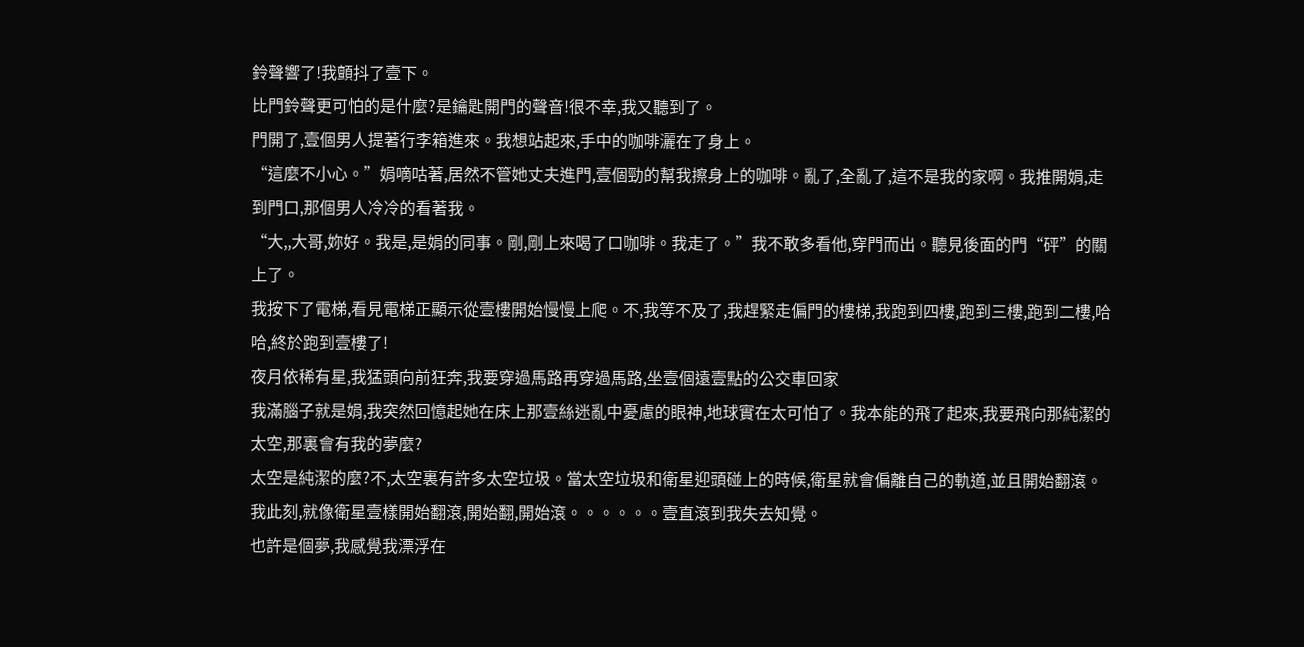鈴聲響了!我顫抖了壹下。
比門鈴聲更可怕的是什麼?是鑰匙開門的聲音!很不幸,我又聽到了。
門開了,壹個男人提著行李箱進來。我想站起來,手中的咖啡灑在了身上。
“這麼不小心。”娟嘀咕著,居然不管她丈夫進門,壹個勁的幫我擦身上的咖啡。亂了,全亂了,這不是我的家啊。我推開娟,走到門口,那個男人冷冷的看著我。
“大,,大哥,妳好。我是,是娟的同事。剛,剛上來喝了口咖啡。我走了。”我不敢多看他,穿門而出。聽見後面的門“砰”的關上了。
我按下了電梯,看見電梯正顯示從壹樓開始慢慢上爬。不,我等不及了,我趕緊走偏門的樓梯,我跑到四樓,跑到三樓,跑到二樓,哈哈,終於跑到壹樓了!
夜月依稀有星,我猛頭向前狂奔,我要穿過馬路再穿過馬路,坐壹個遠壹點的公交車回家
我滿腦子就是娟,我突然回憶起她在床上那壹絲迷亂中憂慮的眼神,地球實在太可怕了。我本能的飛了起來,我要飛向那純潔的太空,那裏會有我的夢麼?
太空是純潔的麼?不,太空裏有許多太空垃圾。當太空垃圾和衛星迎頭碰上的時候,衛星就會偏離自己的軌道,並且開始翻滾。
我此刻,就像衛星壹樣開始翻滾,開始翻,開始滾。。。。。。壹直滾到我失去知覺。
也許是個夢,我感覺我漂浮在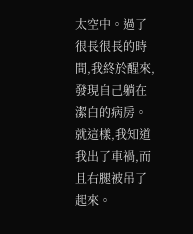太空中。過了很長很長的時間,我終於醒來,發現自己躺在潔白的病房。
就這樣,我知道我出了車禍,而且右腿被吊了起來。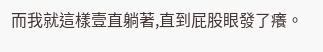而我就這樣壹直躺著,直到屁股眼發了癢。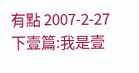有點 2007-2-27
下壹篇:我是壹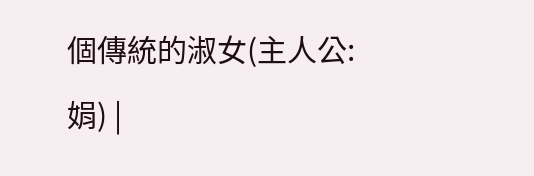個傳統的淑女(主人公:娟) |